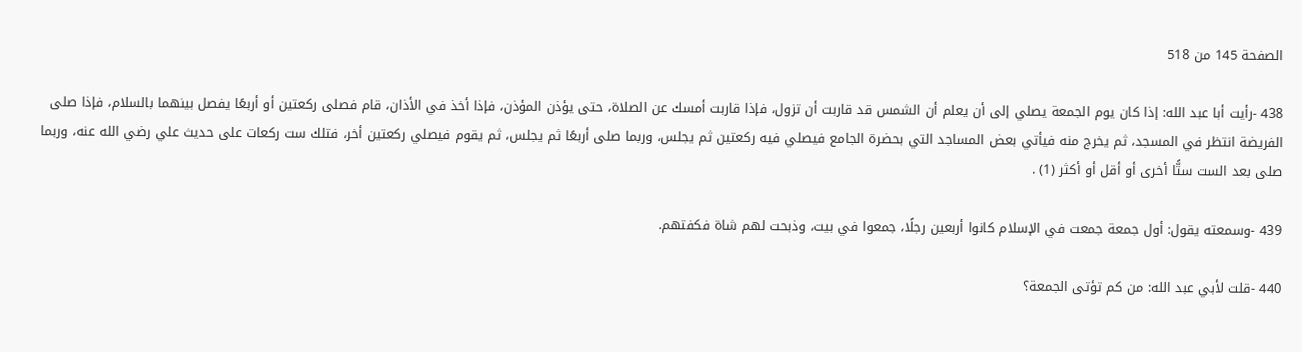الصفحة 145 من 518

438 -رأيت أبا عبد الله: إذا كان يوم الجمعة يصلي إلى أن يعلم أن الشمس قد قاربت أن تزول، فإذا قاربت أمسك عن الصلاة، حتى يؤذن المؤذن، فإذا أخذ في الأذان، قام فصلى ركعتين أو أربعًا يفصل بينهما بالسلام، فإذا صلى الفريضة انتظر في المسجد، ثم يخرج منه فيأتي بعض المساجد التي بحضرة الجامع فيصلي فيه ركعتين ثم يجلس، وربما صلى أربعًا ثم يجلس، ثم يقوم فيصلي ركعتين أخر، فتلك ست ركعات على حديث علي رضي الله عنه، وربما صلى بعد الست ستًّا أخرى أو أقل أو أكثر (1) .

439 -وسمعته يقول: أول جمعة جمعت في الإسلام كانوا أربعين رجلًا، جمعوا في بيت، وذبحت لهم شاة فكفتهم.

440 -قلت لأبي عبد الله: من كم تؤتى الجمعة؟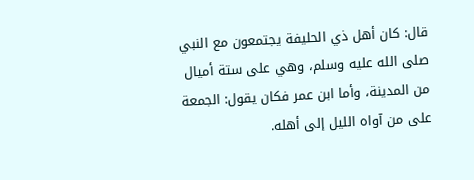قال: كان أهل ذي الحليفة يجتمعون مع النبي صلى الله عليه وسلم، وهي على ستة أميال من المدينة، وأما ابن عمر فكان يقول: الجمعة على من آواه الليل إلى أهله.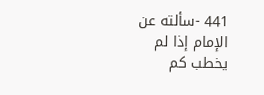441 -سألته عن الإمام إذا لم يخطب كم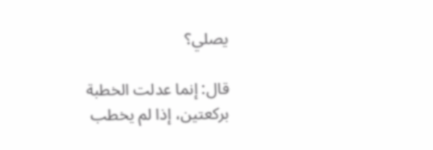يصلي؟

قال: إنما عدلت الخطبة بركعتين، إذا لم يخطب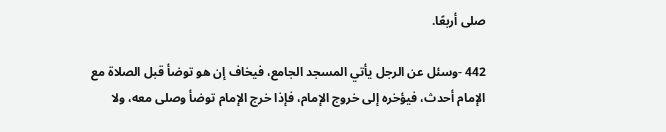صلى أربعًا.

442 -وسئل عن الرجل يأتي المسجد الجامع، فيخاف إن هو توضأ قبل الصلاة مع الإمام أحدث، فيؤخره إلى خروج الإمام، فإذا خرج الإمام توضأ وصلى معه، ولا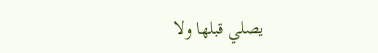يصلي قبلها ولا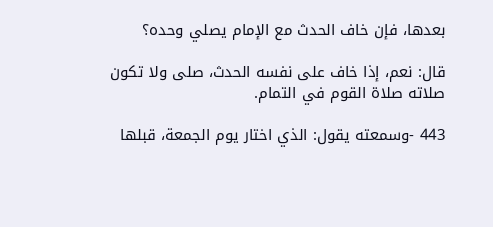بعدها، فإن خاف الحدث مع الإمام يصلي وحده؟

قال: نعم، إذا خاف على نفسه الحدث، صلى ولا تكون صلاته صلاة القوم في التمام.

443 -وسمعته يقول: الذي اختار يوم الجمعة، قبلها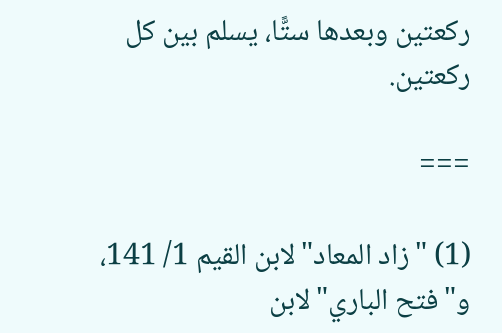ركعتين وبعدها ستًّا، يسلم بين كل ركعتين.

===

(1) "زاد المعاد"لابن القيم 1/ 141، و"فتح الباري"لابن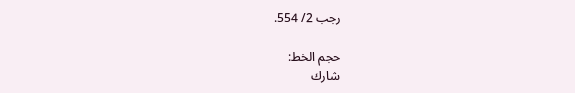رجب 2/ 554.

حجم الخط:
شارك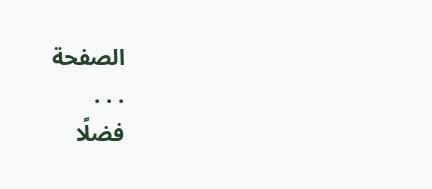الصفحة
. . .
فضلًا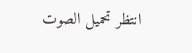انتظر تحميل الصوت